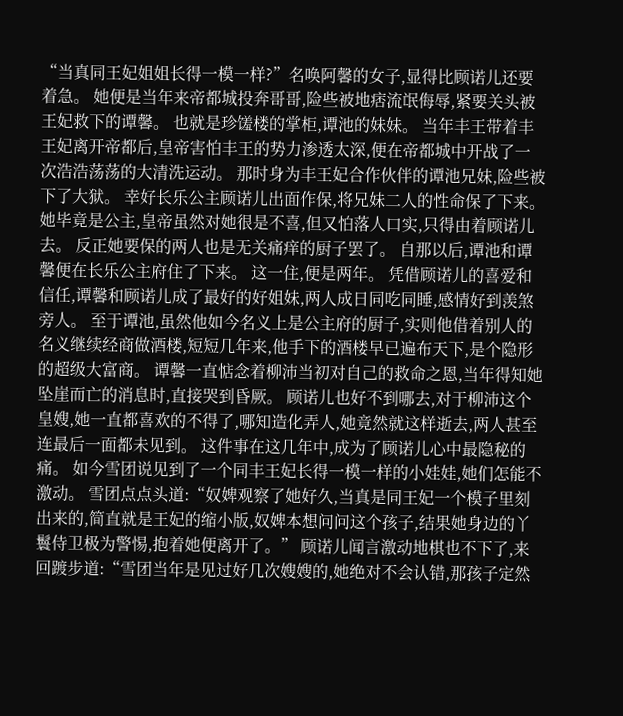“当真同王妃姐姐长得一模一样?”名唤阿馨的女子,显得比顾诺儿还要着急。 她便是当年来帝都城投奔哥哥,险些被地痞流氓侮辱,紧要关头被王妃救下的谭馨。 也就是珍馐楼的掌柜,谭池的妹妹。 当年丰王带着丰王妃离开帝都后,皇帝害怕丰王的势力渗透太深,便在帝都城中开战了一次浩浩荡荡的大清洗运动。 那时身为丰王妃合作伙伴的谭池兄妹,险些被下了大狱。 幸好长乐公主顾诺儿出面作保,将兄妹二人的性命保了下来。 她毕竟是公主,皇帝虽然对她很是不喜,但又怕落人口实,只得由着顾诺儿去。 反正她要保的两人也是无关痛痒的厨子罢了。 自那以后,谭池和谭馨便在长乐公主府住了下来。 这一住,便是两年。 凭借顾诺儿的喜爱和信任,谭馨和顾诺儿成了最好的好姐妹,两人成日同吃同睡,感情好到羡煞旁人。 至于谭池,虽然他如今名义上是公主府的厨子,实则他借着别人的名义继续经商做酒楼,短短几年来,他手下的酒楼早已遍布天下,是个隐形的超级大富商。 谭馨一直惦念着柳沛当初对自己的救命之恩,当年得知她坠崖而亡的消息时,直接哭到昏厥。 顾诺儿也好不到哪去,对于柳沛这个皇嫂,她一直都喜欢的不得了,哪知造化弄人,她竟然就这样逝去,两人甚至连最后一面都未见到。 这件事在这几年中,成为了顾诺儿心中最隐秘的痛。 如今雪团说见到了一个同丰王妃长得一模一样的小娃娃,她们怎能不激动。 雪团点点头道:“奴婢观察了她好久,当真是同王妃一个模子里刻出来的,简直就是王妃的缩小版,奴婢本想问问这个孩子,结果她身边的丫鬟侍卫极为警惕,抱着她便离开了。” 顾诺儿闻言激动地棋也不下了,来回踱步道:“雪团当年是见过好几次嫂嫂的,她绝对不会认错,那孩子定然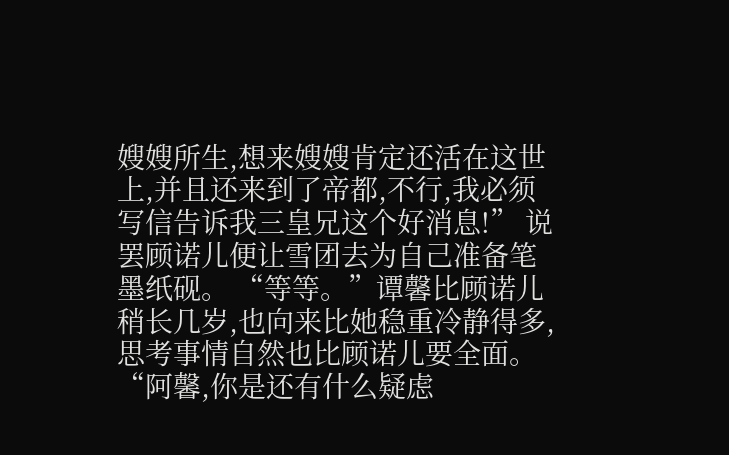嫂嫂所生,想来嫂嫂肯定还活在这世上,并且还来到了帝都,不行,我必须写信告诉我三皇兄这个好消息!” 说罢顾诺儿便让雪团去为自己准备笔墨纸砚。 “等等。”谭馨比顾诺儿稍长几岁,也向来比她稳重冷静得多,思考事情自然也比顾诺儿要全面。 “阿馨,你是还有什么疑虑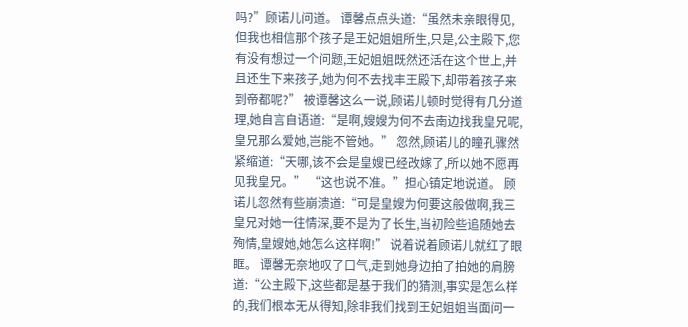吗?”顾诺儿问道。 谭馨点点头道:“虽然未亲眼得见,但我也相信那个孩子是王妃姐姐所生,只是,公主殿下,您有没有想过一个问题,王妃姐姐既然还活在这个世上,并且还生下来孩子,她为何不去找丰王殿下,却带着孩子来到帝都呢?” 被谭馨这么一说,顾诺儿顿时觉得有几分道理,她自言自语道:“是啊,嫂嫂为何不去南边找我皇兄呢,皇兄那么爱她,岂能不管她。” 忽然,顾诺儿的瞳孔骤然紧缩道:“天哪,该不会是皇嫂已经改嫁了,所以她不愿再见我皇兄。” “这也说不准。”担心镇定地说道。 顾诺儿忽然有些崩溃道:“可是皇嫂为何要这般做啊,我三皇兄对她一往情深,要不是为了长生,当初险些追随她去殉情,皇嫂她,她怎么这样啊!” 说着说着顾诺儿就红了眼眶。 谭馨无奈地叹了口气,走到她身边拍了拍她的肩膀道:“公主殿下,这些都是基于我们的猜测,事实是怎么样的,我们根本无从得知,除非我们找到王妃姐姐当面问一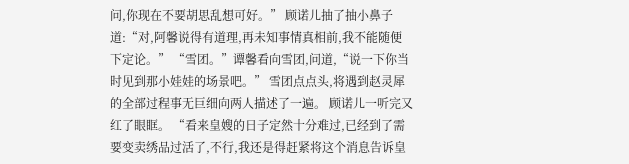问,你现在不要胡思乱想可好。” 顾诺儿抽了抽小鼻子道:“对,阿馨说得有道理,再未知事情真相前,我不能随便下定论。” “雪团。”谭馨看向雪团,问道,“说一下你当时见到那小娃娃的场景吧。” 雪团点点头,将遇到赵灵犀的全部过程事无巨细向两人描述了一遍。 顾诺儿一听完又红了眼眶。 “看来皇嫂的日子定然十分难过,已经到了需要变卖绣品过活了,不行,我还是得赶紧将这个消息告诉皇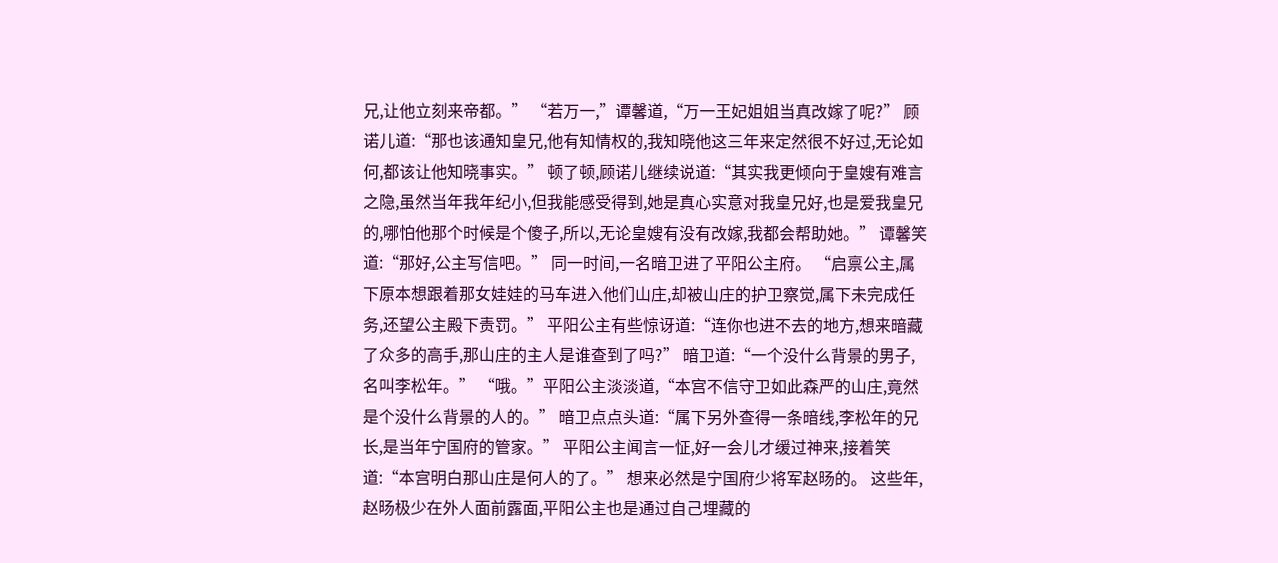兄,让他立刻来帝都。” “若万一,”谭馨道,“万一王妃姐姐当真改嫁了呢?” 顾诺儿道:“那也该通知皇兄,他有知情权的,我知晓他这三年来定然很不好过,无论如何,都该让他知晓事实。” 顿了顿,顾诺儿继续说道:“其实我更倾向于皇嫂有难言之隐,虽然当年我年纪小,但我能感受得到,她是真心实意对我皇兄好,也是爱我皇兄的,哪怕他那个时候是个傻子,所以,无论皇嫂有没有改嫁,我都会帮助她。” 谭馨笑道:“那好,公主写信吧。” 同一时间,一名暗卫进了平阳公主府。 “启禀公主,属下原本想跟着那女娃娃的马车进入他们山庄,却被山庄的护卫察觉,属下未完成任务,还望公主殿下责罚。” 平阳公主有些惊讶道:“连你也进不去的地方,想来暗藏了众多的高手,那山庄的主人是谁查到了吗?” 暗卫道:“一个没什么背景的男子,名叫李松年。” “哦。”平阳公主淡淡道,“本宫不信守卫如此森严的山庄,竟然是个没什么背景的人的。” 暗卫点点头道:“属下另外查得一条暗线,李松年的兄长,是当年宁国府的管家。” 平阳公主闻言一怔,好一会儿才缓过神来,接着笑道:“本宫明白那山庄是何人的了。” 想来必然是宁国府少将军赵旸的。 这些年,赵旸极少在外人面前露面,平阳公主也是通过自己埋藏的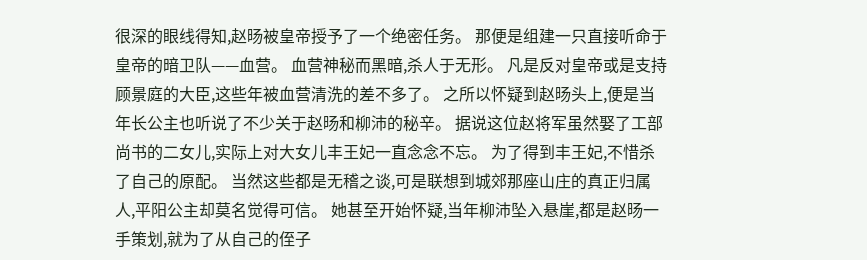很深的眼线得知,赵旸被皇帝授予了一个绝密任务。 那便是组建一只直接听命于皇帝的暗卫队——血营。 血营神秘而黑暗,杀人于无形。 凡是反对皇帝或是支持顾景庭的大臣,这些年被血营清洗的差不多了。 之所以怀疑到赵旸头上,便是当年长公主也听说了不少关于赵旸和柳沛的秘辛。 据说这位赵将军虽然娶了工部尚书的二女儿,实际上对大女儿丰王妃一直念念不忘。 为了得到丰王妃,不惜杀了自己的原配。 当然这些都是无稽之谈,可是联想到城郊那座山庄的真正归属人,平阳公主却莫名觉得可信。 她甚至开始怀疑,当年柳沛坠入悬崖,都是赵旸一手策划,就为了从自己的侄子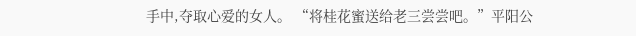手中,夺取心爱的女人。 “将桂花蜜送给老三尝尝吧。”平阳公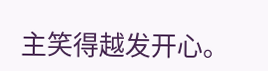主笑得越发开心。